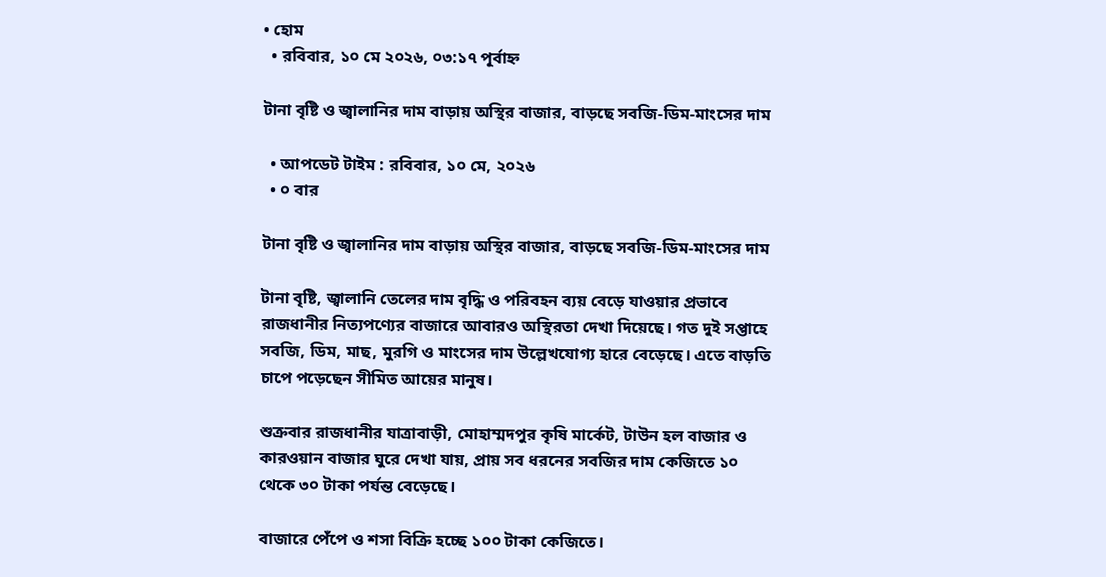• হোম
  • রবিবার, ১০ মে ২০২৬, ০৩:১৭ পূর্বাহ্ন

টানা বৃষ্টি ও জ্বালানির দাম বাড়ায় অস্থির বাজার, বাড়ছে সবজি-ডিম-মাংসের দাম

  • আপডেট টাইম : রবিবার, ১০ মে, ২০২৬
  • ০ বার

টানা বৃষ্টি ও জ্বালানির দাম বাড়ায় অস্থির বাজার, বাড়ছে সবজি-ডিম-মাংসের দাম

টানা বৃষ্টি, জ্বালানি তেলের দাম বৃদ্ধি ও পরিবহন ব্যয় বেড়ে যাওয়ার প্রভাবে রাজধানীর নিত্যপণ্যের বাজারে আবারও অস্থিরতা দেখা দিয়েছে। গত দুই সপ্তাহে সবজি, ডিম, মাছ, মুরগি ও মাংসের দাম উল্লেখযোগ্য হারে বেড়েছে। এতে বাড়তি চাপে পড়েছেন সীমিত আয়ের মানুষ।

শুক্রবার রাজধানীর যাত্রাবাড়ী, মোহাম্মদপুর কৃষি মার্কেট, টাউন হল বাজার ও কারওয়ান বাজার ঘুরে দেখা যায়, প্রায় সব ধরনের সবজির দাম কেজিতে ১০ থেকে ৩০ টাকা পর্যন্ত বেড়েছে।

বাজারে পেঁপে ও শসা বিক্রি হচ্ছে ১০০ টাকা কেজিতে।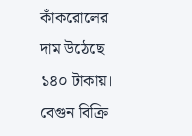কাঁকরোলের দাম উঠেছে ১৪০ টাকায়। বেগুন বিক্রি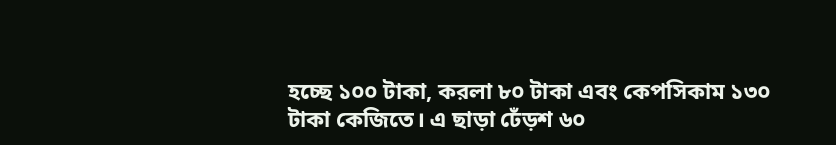হচ্ছে ১০০ টাকা, করলা ৮০ টাকা এবং কেপসিকাম ১৩০ টাকা কেজিতে। এ ছাড়া ঢেঁড়শ ৬০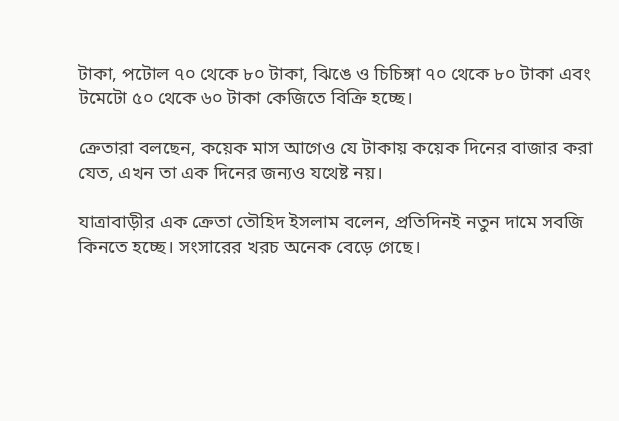টাকা, পটোল ৭০ থেকে ৮০ টাকা, ঝিঙে ও চিচিঙ্গা ৭০ থেকে ৮০ টাকা এবং টমেটো ৫০ থেকে ৬০ টাকা কেজিতে বিক্রি হচ্ছে।

ক্রেতারা বলছেন, কয়েক মাস আগেও যে টাকায় কয়েক দিনের বাজার করা যেত, এখন তা এক দিনের জন্যও যথেষ্ট নয়।

যাত্রাবাড়ীর এক ক্রেতা তৌহিদ ইসলাম বলেন, প্রতিদিনই নতুন দামে সবজি কিনতে হচ্ছে। সংসারের খরচ অনেক বেড়ে গেছে।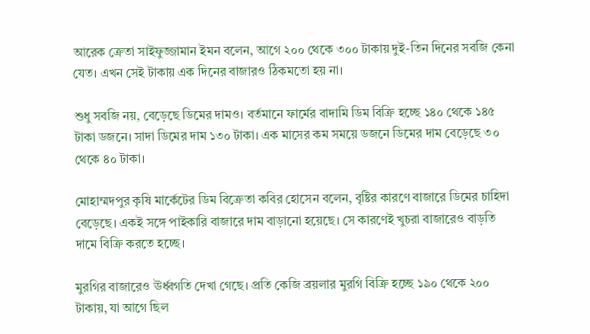আরেক ক্রেতা সাইফুজ্জামান ইমন বলেন, আগে ২০০ থেকে ৩০০ টাকায় দুই-তিন দিনের সবজি কেনা যেত। এখন সেই টাকায় এক দিনের বাজারও ঠিকমতো হয় না।

শুধু সবজি নয়, বেড়েছে ডিমের দামও। বর্তমানে ফার্মের বাদামি ডিম বিক্রি হচ্ছে ১৪০ থেকে ১৪৫ টাকা ডজনে। সাদা ডিমের দাম ১৩০ টাকা। এক মাসের কম সময়ে ডজনে ডিমের দাম বেড়েছে ৩০ থেকে ৪০ টাকা।

মোহাম্মদপুর কৃষি মার্কেটের ডিম বিক্রেতা কবির হোসেন বলেন, বৃষ্টির কারণে বাজারে ডিমের চাহিদা বেড়েছে। একই সঙ্গে পাইকারি বাজারে দাম বাড়ানো হয়েছে। সে কারণেই খুচরা বাজারেও বাড়তি দামে বিক্রি করতে হচ্ছে।

মুরগির বাজারেও ঊর্ধ্বগতি দেখা গেছে। প্রতি কেজি ব্রয়লার মুরগি বিক্রি হচ্ছে ১৯০ থেকে ২০০ টাকায়, যা আগে ছিল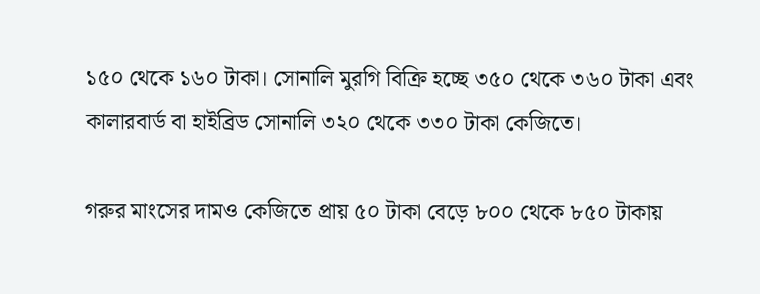১৫০ থেকে ১৬০ টাকা। সোনালি মুরগি বিক্রি হচ্ছে ৩৫০ থেকে ৩৬০ টাকা এবং কালারবার্ড বা হাইব্রিড সোনালি ৩২০ থেকে ৩৩০ টাকা কেজিতে।

গরুর মাংসের দামও কেজিতে প্রায় ৫০ টাকা বেড়ে ৮০০ থেকে ৮৫০ টাকায়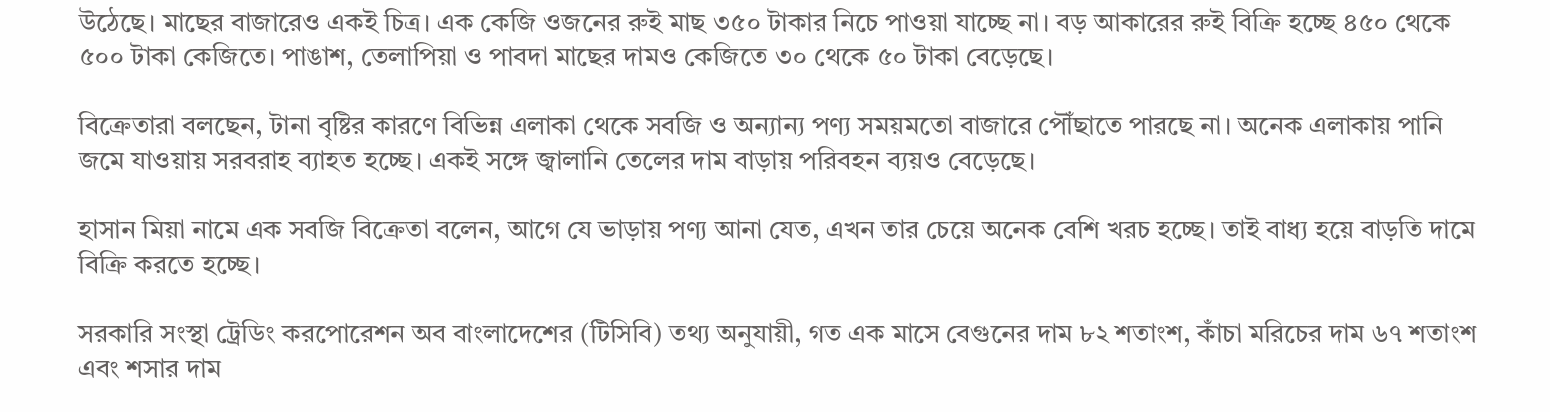উঠেছে। মাছের বাজারেও একই চিত্র। এক কেজি ওজনের রুই মাছ ৩৫০ টাকার নিচে পাওয়া যাচ্ছে না। বড় আকারের রুই বিক্রি হচ্ছে ৪৫০ থেকে ৫০০ টাকা কেজিতে। পাঙাশ, তেলাপিয়া ও পাবদা মাছের দামও কেজিতে ৩০ থেকে ৫০ টাকা বেড়েছে।

বিক্রেতারা বলছেন, টানা বৃষ্টির কারণে বিভিন্ন এলাকা থেকে সবজি ও অন্যান্য পণ্য সময়মতো বাজারে পৌঁছাতে পারছে না। অনেক এলাকায় পানি জমে যাওয়ায় সরবরাহ ব্যাহত হচ্ছে। একই সঙ্গে জ্বালানি তেলের দাম বাড়ায় পরিবহন ব্যয়ও বেড়েছে।

হাসান মিয়া নামে এক সবজি বিক্রেতা বলেন, আগে যে ভাড়ায় পণ্য আনা যেত, এখন তার চেয়ে অনেক বেশি খরচ হচ্ছে। তাই বাধ্য হয়ে বাড়তি দামে বিক্রি করতে হচ্ছে।

সরকারি সংস্থা ট্রেডিং করপোরেশন অব বাংলাদেশের (টিসিবি) তথ্য অনুযায়ী, গত এক মাসে বেগুনের দাম ৮২ শতাংশ, কাঁচা মরিচের দাম ৬৭ শতাংশ এবং শসার দাম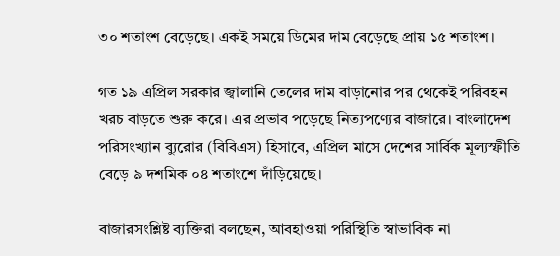৩০ শতাংশ বেড়েছে। একই সময়ে ডিমের দাম বেড়েছে প্রায় ১৫ শতাংশ।

গত ১৯ এপ্রিল সরকার জ্বালানি তেলের দাম বাড়ানোর পর থেকেই পরিবহন খরচ বাড়তে শুরু করে। এর প্রভাব পড়েছে নিত্যপণ্যের বাজারে। বাংলাদেশ পরিসংখ্যান ব্যুরোর (বিবিএস) হিসাবে, এপ্রিল মাসে দেশের সার্বিক মূল্যস্ফীতি বেড়ে ৯ দশমিক ০৪ শতাংশে দাঁড়িয়েছে।

বাজারসংশ্লিষ্ট ব্যক্তিরা বলছেন, আবহাওয়া পরিস্থিতি স্বাভাবিক না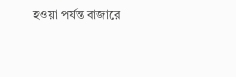হওয়া পর্যন্ত বাজারে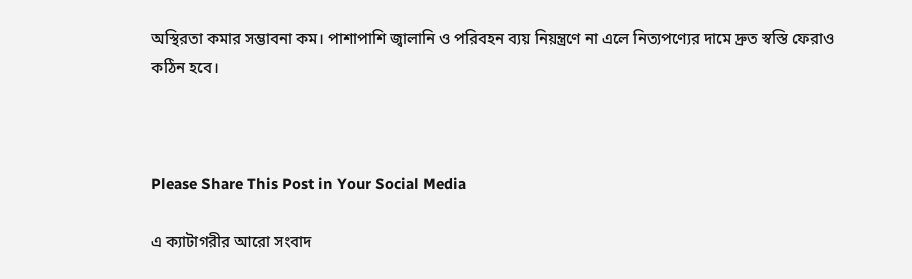অস্থিরতা কমার সম্ভাবনা কম। পাশাপাশি জ্বালানি ও পরিবহন ব্যয় নিয়ন্ত্রণে না এলে নিত্যপণ্যের দামে দ্রুত স্বস্তি ফেরাও কঠিন হবে।



Please Share This Post in Your Social Media

এ ক্যাটাগরীর আরো সংবাদ